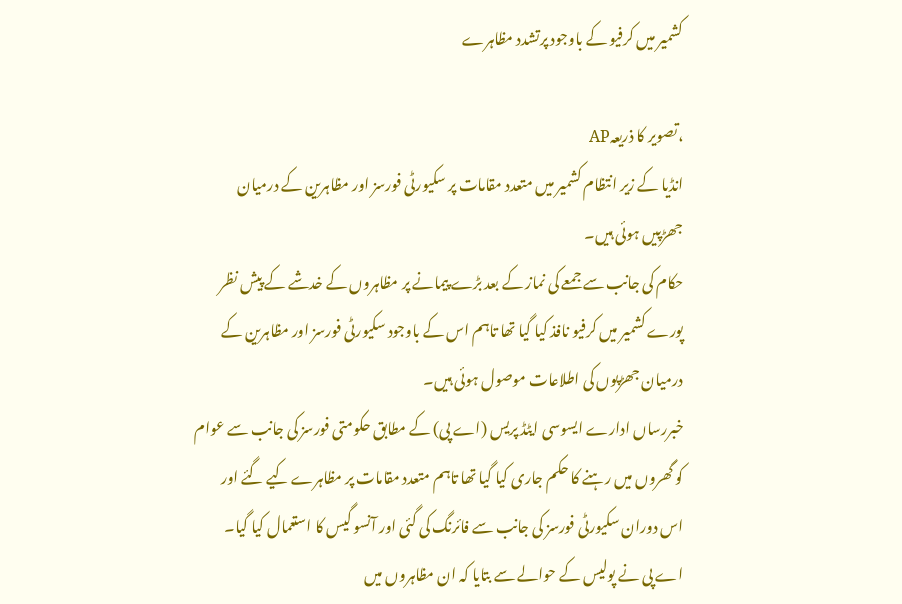کشمیر میں کرفیو کے باوجود پرتشدد مظاہرے

،تصویر کا ذریعہAP
انڈیا کے زیر انتظام کشمیر میں متعدد مقامات پر سکیورٹی فورسز اور مظاہرین کے درمیان جھڑپیں ہوئی ہیں۔
حکام کی جانب سے جمعے کی نماز کے بعد بڑے پیمانے پر مظاہروں کے خدشے کے پیش نظر پورے کشمیر میں کرفیو نافذ کیا گیا تھا تاہم اس کے باوجود سکیورٹی فورسز اور مظاہرین کے درمیان جھڑپوں کی اطلاعات موصول ہوئی ہیں۔
خبررساں ادارے ایسوسی ایٹڈ پریس (اے پی) کے مطابق حکومتی فورسز کی جانب سے عوام کو گھروں میں رہنے کا حکم جاری کیا گیا تھا تاہم متعدد مقامات پر مظاہرے کیے گئے اور اس دوران سکیورٹی فورسز کی جانب سے فائرنگ کی گئی اور آنسو گیس کا استعمال کیا گیا۔
اے پی نے پولیس کے حوالے سے بتایا کہ ان مظاہروں میں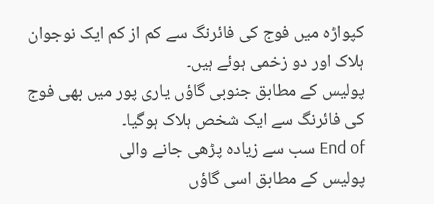کپواڑہ میں فوج کی فائرنگ سے کم از کم ایک نوجوان ہلاک اور دو زخمی ہوئے ہیں۔
پولیس کے مطابق جنوبی گاؤں یاری پور میں بھی فوج کی فائرنگ سے ایک شخص ہلاک ہوگیا۔
End of سب سے زیادہ پڑھی جانے والی
پولیس کے مطابق اسی گاؤں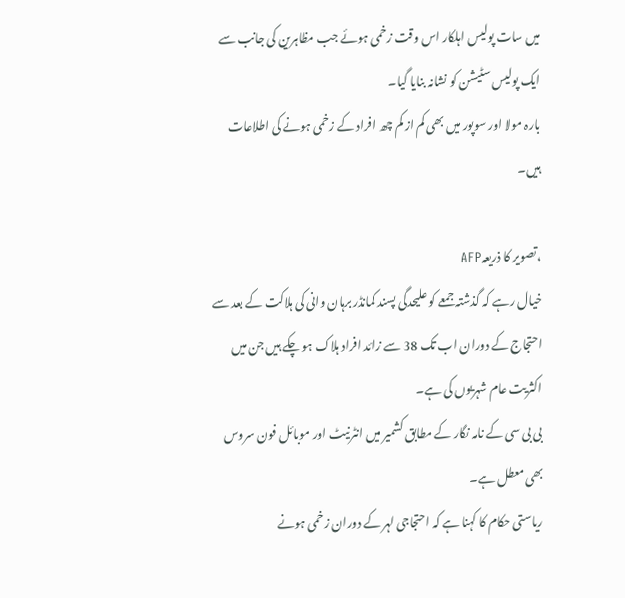میں سات پولیس اہلکار اس وقت زخمی ہوئے جب مظاہرین کی جانب سے ایک پولیس سٹیشن کو نشانہ بنایا گیا۔
بارہ مولا اور سوپور میں بھی کم از کم چھ افراد کے زخمی ہونے کی اطلاعات ہیں۔

،تصویر کا ذریعہAFP
خیال رہے کہ گذشتہ جمعے کو علیحدگی پسند کمانڈر برہان وانی کی ہلاکت کے بعد سے احتجاج کے دوران اب تک 38 سے زائد افراد ہلاک ہو چکے ہیں جن میں اکثریت عام شہریوں کی ہے۔
بی بی سی کے نامہ نگار کے مطابق کشمیر میں انٹرنیٹ اور موبائل فون سروس بھی معطل ہے۔
ریاستی حکام کا کہنا ہے کہ احتجاجی لہر کے دوران زخمی ہونے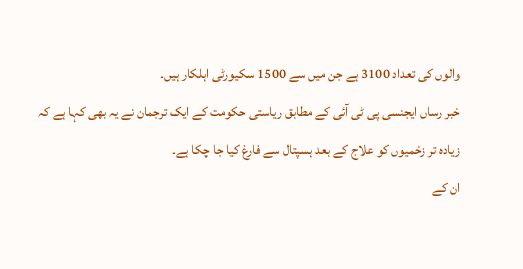والوں کی تعداد 3100 ہے جن میں سے 1500 سکیورٹی اہلکار ہیں۔
خبر رساں ایجنسی پی ٹی آئی کے مطابق ریاستی حکومت کے ایک ترجمان نے یہ بھی کہا ہے کہ زیادہ تر زخمیوں کو علاج کے بعد ہسپتال سے فارغ کیا جا چکا ہے۔
ان کے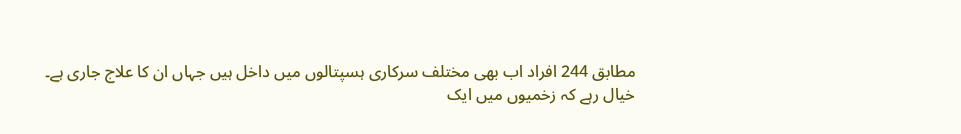مطابق 244 افراد اب بھی مختلف سرکاری ہسپتالوں میں داخل ہیں جہاں ان کا علاج جاری ہے۔
خیال رہے کہ زخمیوں میں ایک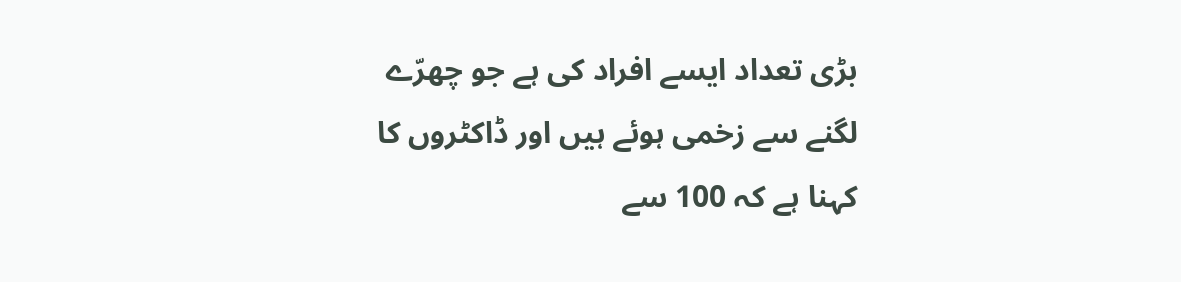بڑی تعداد ایسے افراد کی ہے جو چھرّے لگنے سے زخمی ہوئے ہیں اور ڈاکٹروں کا کہنا ہے کہ 100 سے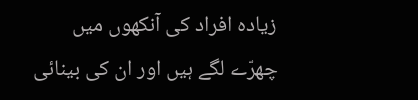زیادہ افراد کی آنکھوں میں چھرّے لگے ہیں اور ان کی بینائی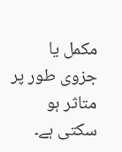مکمل یا جزوی طور پر متاثر ہو سکتی ہے۔